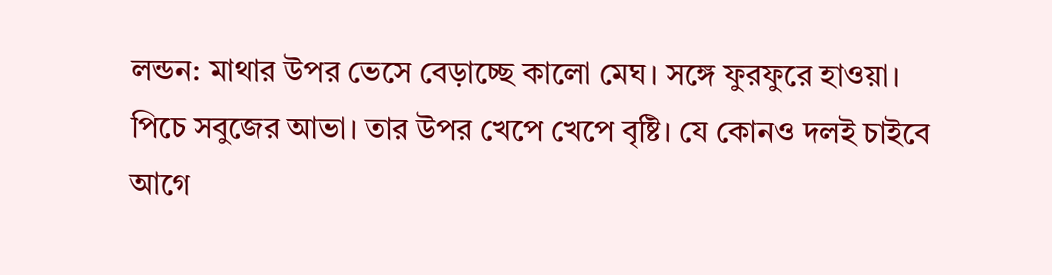লন্ডন: মাথার উপর ভেসে বেড়াচ্ছে কালো মেঘ। সঙ্গে ফুরফুরে হাওয়া। পিচে সবুজের আভা। তার উপর খেপে খেপে বৃষ্টি। যে কোনও দলই চাইবে আগে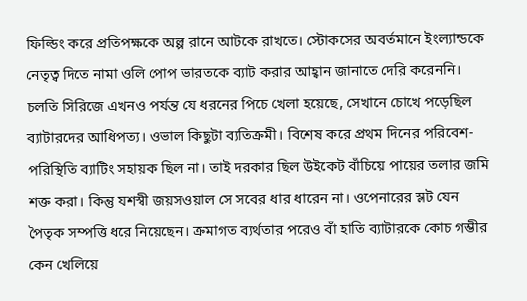ফিল্ডিং করে প্রতিপক্ষকে অল্প রানে আটকে রাখতে। স্টোকসের অবর্তমানে ইংল্যান্ডকে নেতৃত্ব দিতে নামা ওলি পোপ ভারতকে ব্যাট করার আহ্বান জানাতে দেরি করেননি। চলতি সিরিজে এখনও পর্যন্ত যে ধরনের পিচে খেলা হয়েছে, সেখানে চোখে পড়েছিল ব্যাটারদের আধিপত্য। ওভাল কিছুটা ব্যতিক্রমী। বিশেষ করে প্রথম দিনের পরিবেশ-পরিস্থিতি ব্যাটিং সহায়ক ছিল না। তাই দরকার ছিল উইকেট বাঁচিয়ে পায়ের তলার জমি শক্ত করা। কিন্তু যশস্বী জয়সওয়াল সে সবের ধার ধারেন না। ওপেনারের স্লট যেন পৈতৃক সম্পত্তি ধরে নিয়েছেন। ক্রমাগত ব্যর্থতার পরেও বাঁ হাতি ব্যাটারকে কোচ গম্ভীর কেন খেলিয়ে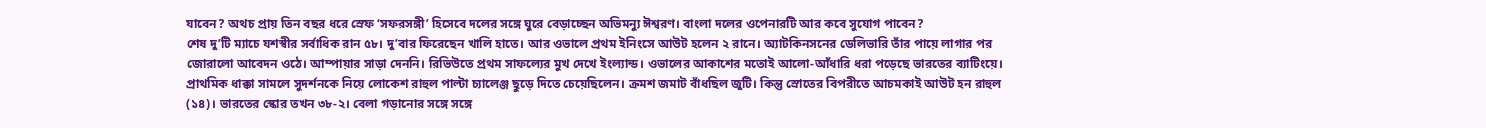যাবেন? অথচ প্রায় তিন বছর ধরে স্রেফ ‘সফরসঙ্গী’ হিসেবে দলের সঙ্গে ঘুরে বেড়াচ্ছেন অভিমন্যু ঈশ্বরণ। বাংলা দলের ওপেনারটি আর কবে সুযোগ পাবেন?
শেষ দু’টি ম্যাচে যশস্বীর সর্বাধিক রান ৫৮। দু’বার ফিরেছেন খালি হাতে। আর ওভালে প্রথম ইনিংসে আউট হলেন ২ রানে। অ্যাটকিনসনের ডেলিভারি তাঁর পায়ে লাগার পর জোরালো আবেদন ওঠে। আম্পায়ার সাড়া দেননি। রিভিউতে প্রথম সাফল্যের মুখ দেখে ইংল্যান্ড। ওভালের আকাশের মতোই আলো-আঁধারি ধরা পড়েছে ভারতের ব্যাটিংয়ে। প্রাথমিক ধাক্কা সামলে সুদর্শনকে নিয়ে লোকেশ রাহুল পাল্টা চ্যালেঞ্জ ছুড়ে দিতে চেয়েছিলেন। ক্রমশ জমাট বাঁধছিল জুটি। কিন্তু স্রোতের বিপরীতে আচমকাই আউট হন রাহুল (১৪)। ভারতের স্কোর তখন ৩৮-২। বেলা গড়ানোর সঙ্গে সঙ্গে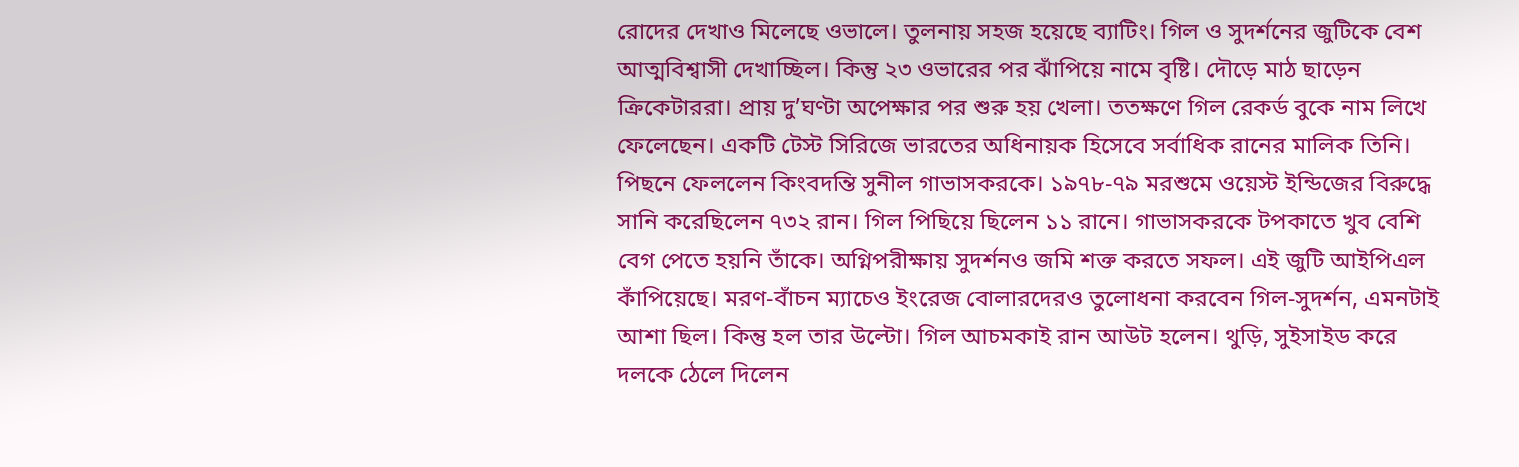রোদের দেখাও মিলেছে ওভালে। তুলনায় সহজ হয়েছে ব্যাটিং। গিল ও সুদর্শনের জুটিকে বেশ আত্মবিশ্বাসী দেখাচ্ছিল। কিন্তু ২৩ ওভারের পর ঝাঁপিয়ে নামে বৃষ্টি। দৌড়ে মাঠ ছাড়েন ক্রিকেটাররা। প্রায় দু’ঘণ্টা অপেক্ষার পর শুরু হয় খেলা। ততক্ষণে গিল রেকর্ড বুকে নাম লিখে ফেলেছেন। একটি টেস্ট সিরিজে ভারতের অধিনায়ক হিসেবে সর্বাধিক রানের মালিক তিনি। পিছনে ফেললেন কিংবদন্তি সুনীল গাভাসকরকে। ১৯৭৮-৭৯ মরশুমে ওয়েস্ট ইন্ডিজের বিরুদ্ধে সানি করেছিলেন ৭৩২ রান। গিল পিছিয়ে ছিলেন ১১ রানে। গাভাসকরকে টপকাতে খুব বেশি বেগ পেতে হয়নি তাঁকে। অগ্নিপরীক্ষায় সুদর্শনও জমি শক্ত করতে সফল। এই জুটি আইপিএল কাঁপিয়েছে। মরণ-বাঁচন ম্যাচেও ইংরেজ বোলারদেরও তুলোধনা করবেন গিল-সুদর্শন, এমনটাই আশা ছিল। কিন্তু হল তার উল্টো। গিল আচমকাই রান আউট হলেন। থুড়ি, সুইসাইড করে দলকে ঠেলে দিলেন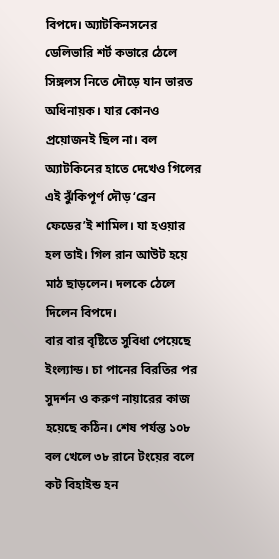বিপদে। অ্যাটকিনসনের ডেলিভারি শর্ট কভারে ঠেলে সিঙ্গলস নিতে দৌড়ে যান ভারত অধিনায়ক। যার কোনও প্রয়োজনই ছিল না। বল অ্যাটকিনের হাতে দেখেও গিলের এই ঝুঁকিপূর্ণ দৌড় ‘ব্রেন ফেডের’ই শামিল। যা হওয়ার হল তাই। গিল রান আউট হয়ে মাঠ ছাড়লেন। দলকে ঠেলে দিলেন বিপদে।
বার বার বৃষ্টিতে সুবিধা পেয়েছে ইংল্যান্ড। চা পানের বিরতির পর সুদর্শন ও করুণ নায়ারের কাজ হয়েছে কঠিন। শেষ পর্যন্ত ১০৮ বল খেলে ৩৮ রানে টংয়ের বলে কট বিহাইন্ড হন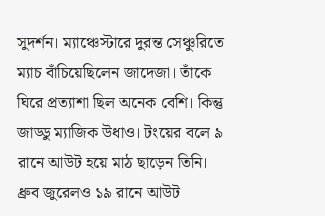সুদর্শন। ম্যাঞ্চেস্টারে দুরন্ত সেঞ্চুরিতে ম্যাচ বাঁচিয়েছিলেন জাদেজা। তাঁকে ঘিরে প্রত্যাশা ছিল অনেক বেশি। কিন্তু জাড্ডু ম্যাজিক উধাও। টংয়ের বলে ৯ রানে আউট হয়ে মাঠ ছাড়েন তিনি। ধ্রুব জুরেলও ১৯ রানে আউট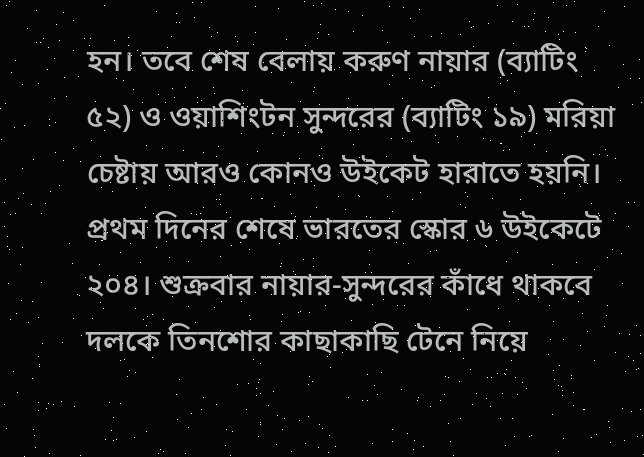হন। তবে শেষ বেলায় করুণ নায়ার (ব্যাটিং ৫২) ও ওয়াশিংটন সুন্দরের (ব্যাটিং ১৯) মরিয়া চেষ্টায় আরও কোনও উইকেট হারাতে হয়নি। প্রথম দিনের শেষে ভারতের স্কোর ৬ উইকেটে ২০৪। শুক্রবার নায়ার-সুন্দরের কাঁধে থাকবে দলকে তিনশোর কাছাকাছি টেনে নিয়ে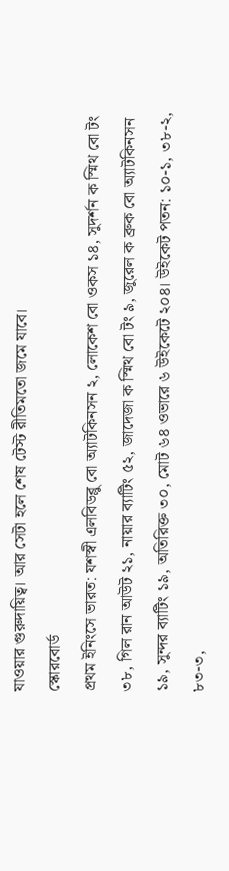যাওয়ার গুরুদায়িত্ব। আর সেটা হলে শেষ টেস্ট রীতিমতো জমে যাবে।
স্কোরবোর্ড
প্রথম ইনিংসে ভারত: যশস্বী এলবিডব্লু বো অ্যাটকিনসন ২, লোকেশ বো ওকস ১৪, সুদর্শন ক স্মিথ বো টং ৩৮, গিল রান আউট ২১, নায়ার ব্যাটিং ৫২, জাদেজা ক স্মিথ বো টং ৯, জুরেল ক ব্রুক বো অ্যাটকিনসন ১৯, সুন্দর ব্যাটিং ১৯, অতিরিক্ত ৩০, মোট ৬৪ ওভারে ৬ উইকেটে ২০৪। উইকেট পতন: ১০-১, ৩৮-২, ৮৩-৩,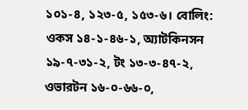১০১-৪, ১২৩-৫, ১৫৩-৬। বোলিং: ওকস ১৪-১-৪৬-১, অ্যাটকিনসন ১৯-৭-৩১-২, টং ১৩-৩-৪৭-২, ওভারটন ১৬-০-৬৬-০,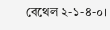বেথেল ২-১-৪-০।